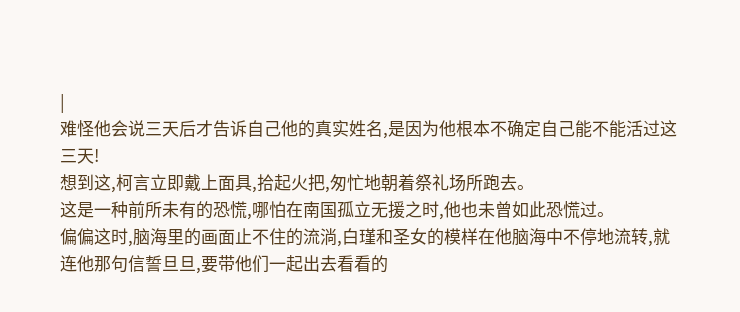|
难怪他会说三天后才告诉自己他的真实姓名,是因为他根本不确定自己能不能活过这三天!
想到这,柯言立即戴上面具,拾起火把,匆忙地朝着祭礼场所跑去。
这是一种前所未有的恐慌,哪怕在南国孤立无援之时,他也未曾如此恐慌过。
偏偏这时,脑海里的画面止不住的流淌,白瑾和圣女的模样在他脑海中不停地流转,就连他那句信誓旦旦,要带他们一起出去看看的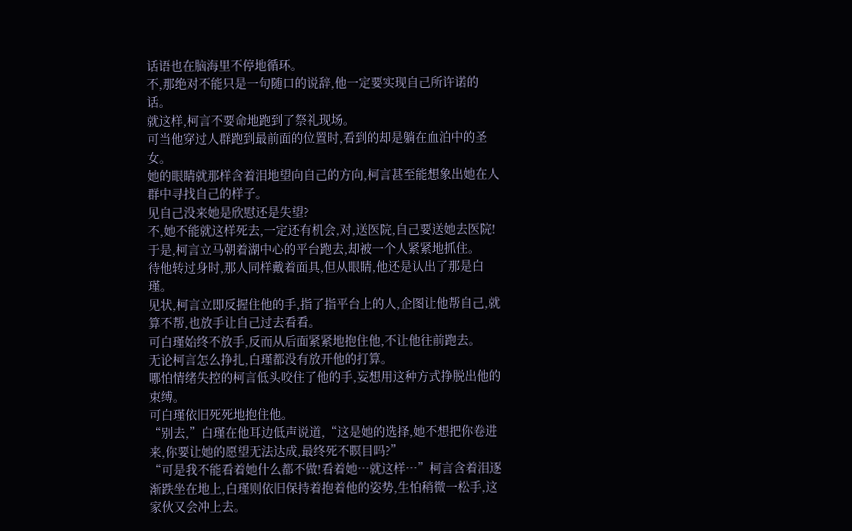话语也在脑海里不停地循环。
不,那绝对不能只是一句随口的说辞,他一定要实现自己所许诺的话。
就这样,柯言不要命地跑到了祭礼现场。
可当他穿过人群跑到最前面的位置时,看到的却是躺在血泊中的圣女。
她的眼睛就那样含着泪地望向自己的方向,柯言甚至能想象出她在人群中寻找自己的样子。
见自己没来她是欣慰还是失望?
不,她不能就这样死去,一定还有机会,对,送医院,自己要送她去医院!
于是,柯言立马朝着湖中心的平台跑去,却被一个人紧紧地抓住。
待他转过身时,那人同样戴着面具,但从眼睛,他还是认出了那是白瑾。
见状,柯言立即反握住他的手,指了指平台上的人,企图让他帮自己,就算不帮,也放手让自己过去看看。
可白瑾始终不放手,反而从后面紧紧地抱住他,不让他往前跑去。
无论柯言怎么挣扎,白瑾都没有放开他的打算。
哪怕情绪失控的柯言低头咬住了他的手,妄想用这种方式挣脱出他的束缚。
可白瑾依旧死死地抱住他。
“别去,”白瑾在他耳边低声说道,“这是她的选择,她不想把你卷进来,你要让她的愿望无法达成,最终死不瞑目吗?”
“可是我不能看着她什么都不做!看着她…就这样…”柯言含着泪逐渐跌坐在地上,白瑾则依旧保持着抱着他的姿势,生怕稍微一松手,这家伙又会冲上去。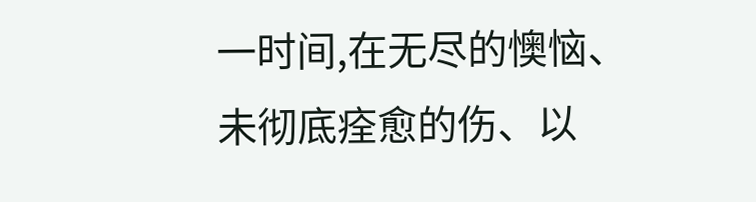一时间,在无尽的懊恼、未彻底痊愈的伤、以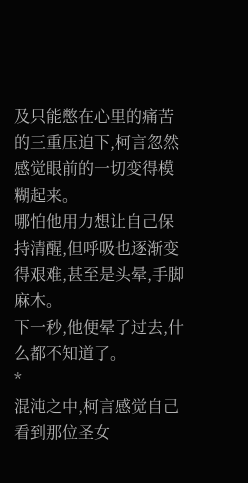及只能憋在心里的痛苦的三重压迫下,柯言忽然感觉眼前的一切变得模糊起来。
哪怕他用力想让自己保持清醒,但呼吸也逐渐变得艰难,甚至是头晕,手脚麻木。
下一秒,他便晕了过去,什么都不知道了。
*
混沌之中,柯言感觉自己看到那位圣女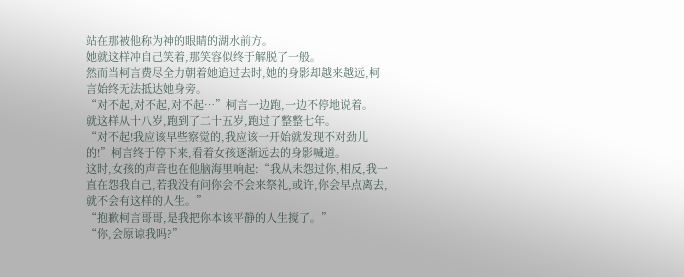站在那被他称为神的眼睛的湖水前方。
她就这样冲自己笑着,那笑容似终于解脱了一般。
然而当柯言费尽全力朝着她追过去时,她的身影却越来越远,柯言始终无法抵达她身旁。
“对不起,对不起,对不起…”柯言一边跑,一边不停地说着。
就这样从十八岁,跑到了二十五岁,跑过了整整七年。
“对不起!我应该早些察觉的,我应该一开始就发现不对劲儿的!”柯言终于停下来,看着女孩逐渐远去的身影喊道。
这时,女孩的声音也在他脑海里响起:“我从未怨过你,相反,我一直在怨我自己,若我没有问你会不会来祭礼,或许,你会早点离去,就不会有这样的人生。”
“抱歉柯言哥哥,是我把你本该平静的人生搅了。”
“你,会原谅我吗?”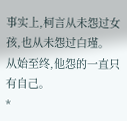事实上,柯言从未怨过女孩,也从未怨过白瑾。
从始至终,他怨的一直只有自己。
*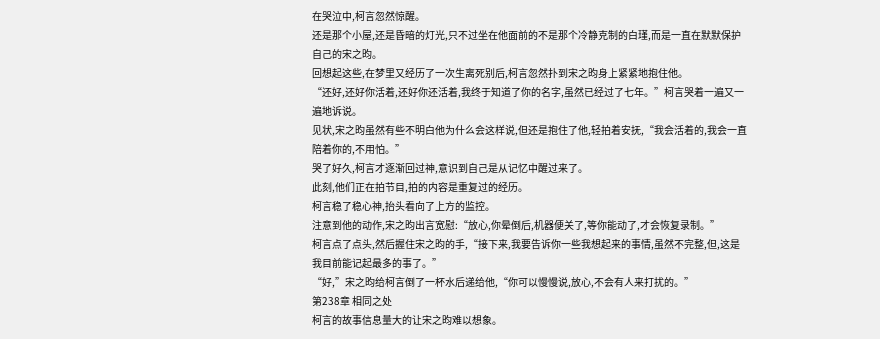在哭泣中,柯言忽然惊醒。
还是那个小屋,还是昏暗的灯光,只不过坐在他面前的不是那个冷静克制的白瑾,而是一直在默默保护自己的宋之昀。
回想起这些,在梦里又经历了一次生离死别后,柯言忽然扑到宋之昀身上紧紧地抱住他。
“还好,还好你活着,还好你还活着,我终于知道了你的名字,虽然已经过了七年。”柯言哭着一遍又一遍地诉说。
见状,宋之昀虽然有些不明白他为什么会这样说,但还是抱住了他,轻拍着安抚,“我会活着的,我会一直陪着你的,不用怕。”
哭了好久,柯言才逐渐回过神,意识到自己是从记忆中醒过来了。
此刻,他们正在拍节目,拍的内容是重复过的经历。
柯言稳了稳心神,抬头看向了上方的监控。
注意到他的动作,宋之昀出言宽慰:“放心,你晕倒后,机器便关了,等你能动了,才会恢复录制。”
柯言点了点头,然后握住宋之昀的手,“接下来,我要告诉你一些我想起来的事情,虽然不完整,但,这是我目前能记起最多的事了。”
“好,”宋之昀给柯言倒了一杯水后递给他,“你可以慢慢说,放心,不会有人来打扰的。”
第238章 相同之处
柯言的故事信息量大的让宋之昀难以想象。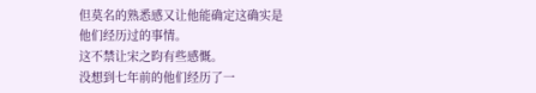但莫名的熟悉感又让他能确定这确实是他们经历过的事情。
这不禁让宋之昀有些感慨。
没想到七年前的他们经历了一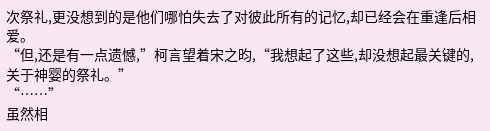次祭礼,更没想到的是他们哪怕失去了对彼此所有的记忆,却已经会在重逢后相爱。
“但,还是有一点遗憾,”柯言望着宋之昀,“我想起了这些,却没想起最关键的,关于神婴的祭礼。”
“……”
虽然相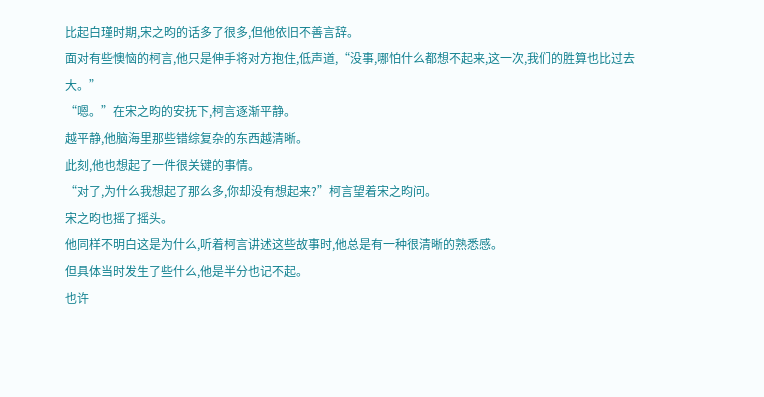比起白瑾时期,宋之昀的话多了很多,但他依旧不善言辞。
面对有些懊恼的柯言,他只是伸手将对方抱住,低声道,“没事,哪怕什么都想不起来,这一次,我们的胜算也比过去大。”
“嗯。”在宋之昀的安抚下,柯言逐渐平静。
越平静,他脑海里那些错综复杂的东西越清晰。
此刻,他也想起了一件很关键的事情。
“对了,为什么我想起了那么多,你却没有想起来?”柯言望着宋之昀问。
宋之昀也摇了摇头。
他同样不明白这是为什么,听着柯言讲述这些故事时,他总是有一种很清晰的熟悉感。
但具体当时发生了些什么,他是半分也记不起。
也许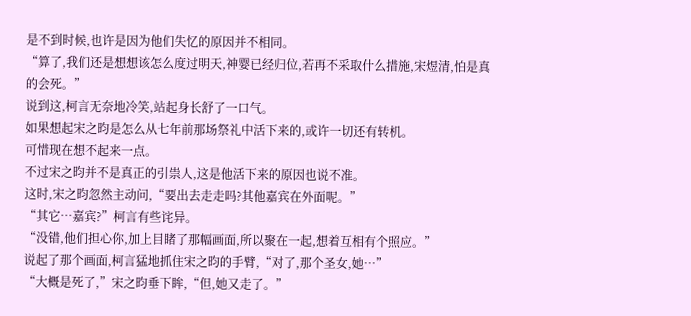是不到时候,也许是因为他们失忆的原因并不相同。
“算了,我们还是想想该怎么度过明天,神婴已经归位,若再不采取什么措施,宋煜清,怕是真的会死。”
说到这,柯言无奈地冷笑,站起身长舒了一口气。
如果想起宋之昀是怎么从七年前那场祭礼中活下来的,或许一切还有转机。
可惜现在想不起来一点。
不过宋之昀并不是真正的引祟人,这是他活下来的原因也说不准。
这时,宋之昀忽然主动问,“要出去走走吗?其他嘉宾在外面呢。”
“其它…嘉宾?”柯言有些诧异。
“没错,他们担心你,加上目睹了那幅画面,所以聚在一起,想着互相有个照应。”
说起了那个画面,柯言猛地抓住宋之昀的手臂,“对了,那个圣女,她…”
“大概是死了,”宋之昀垂下眸,“但,她又走了。”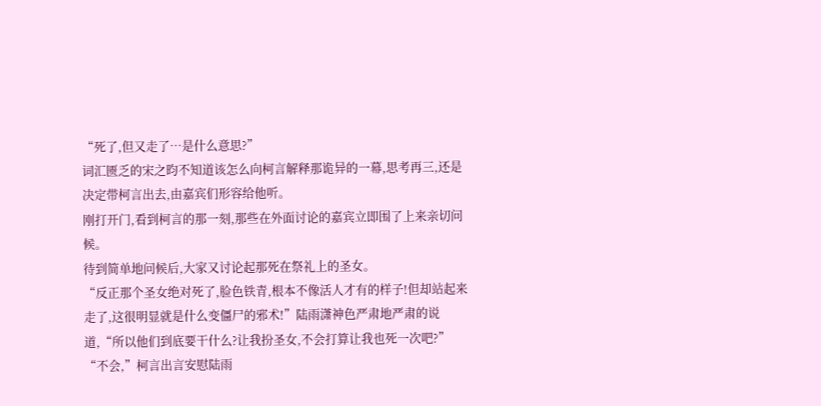“死了,但又走了…是什么意思?”
词汇匮乏的宋之昀不知道该怎么向柯言解释那诡异的一幕,思考再三,还是决定带柯言出去,由嘉宾们形容给他听。
刚打开门,看到柯言的那一刻,那些在外面讨论的嘉宾立即围了上来亲切问候。
待到简单地问候后,大家又讨论起那死在祭礼上的圣女。
“反正那个圣女绝对死了,脸色铁青,根本不像活人才有的样子!但却站起来走了,这很明显就是什么变僵尸的邪术!”陆雨潇神色严肃地严肃的说道,“所以他们到底要干什么?让我扮圣女,不会打算让我也死一次吧?”
“不会,”柯言出言安慰陆雨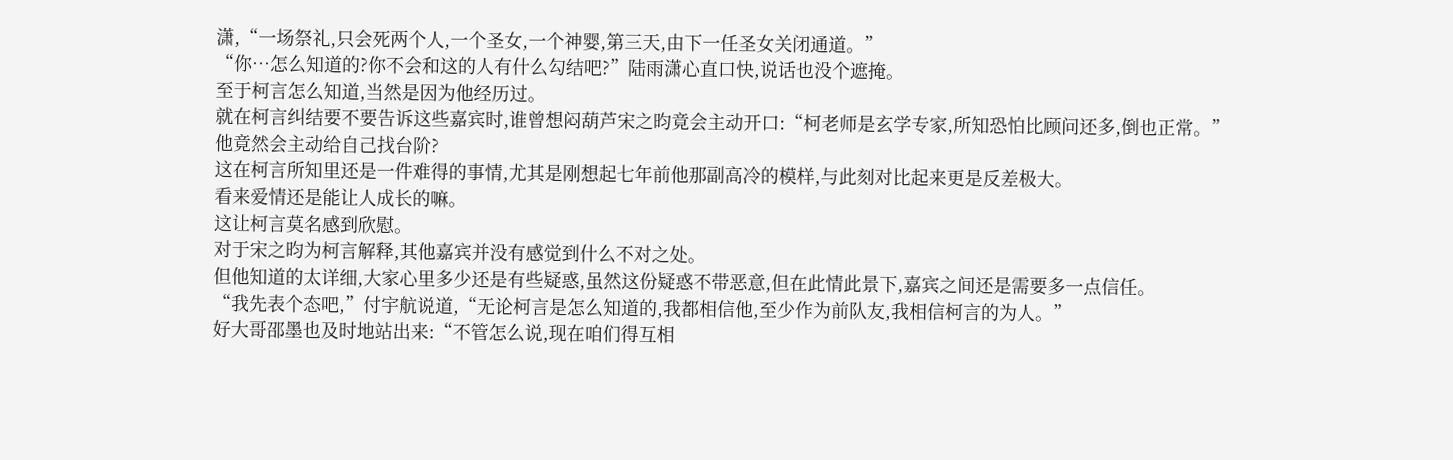潇,“一场祭礼,只会死两个人,一个圣女,一个神婴,第三天,由下一任圣女关闭通道。”
“你…怎么知道的?你不会和这的人有什么勾结吧?”陆雨潇心直口快,说话也没个遮掩。
至于柯言怎么知道,当然是因为他经历过。
就在柯言纠结要不要告诉这些嘉宾时,谁曾想闷葫芦宋之昀竟会主动开口:“柯老师是玄学专家,所知恐怕比顾问还多,倒也正常。”
他竟然会主动给自己找台阶?
这在柯言所知里还是一件难得的事情,尤其是刚想起七年前他那副高冷的模样,与此刻对比起来更是反差极大。
看来爱情还是能让人成长的嘛。
这让柯言莫名感到欣慰。
对于宋之昀为柯言解释,其他嘉宾并没有感觉到什么不对之处。
但他知道的太详细,大家心里多少还是有些疑惑,虽然这份疑惑不带恶意,但在此情此景下,嘉宾之间还是需要多一点信任。
“我先表个态吧,”付宇航说道,“无论柯言是怎么知道的,我都相信他,至少作为前队友,我相信柯言的为人。”
好大哥邵墨也及时地站出来:“不管怎么说,现在咱们得互相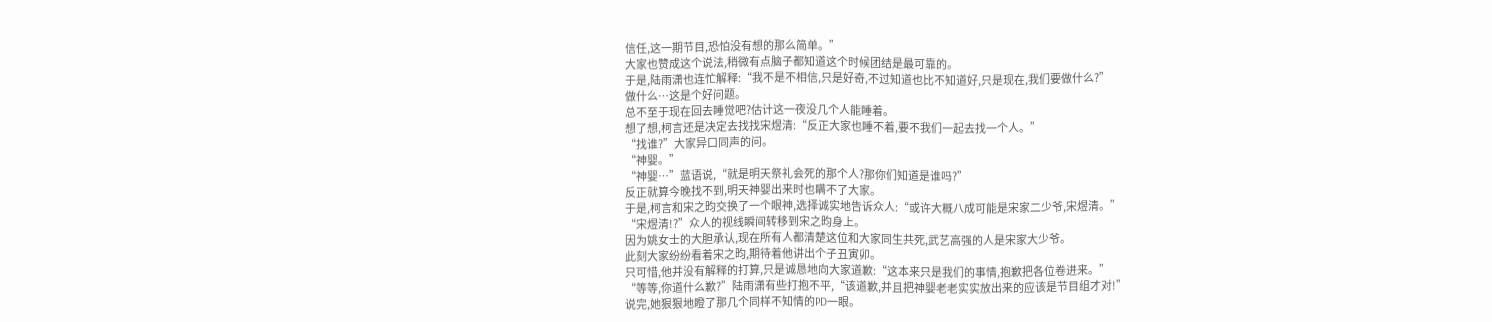信任,这一期节目,恐怕没有想的那么简单。”
大家也赞成这个说法,稍微有点脑子都知道这个时候团结是最可靠的。
于是,陆雨潇也连忙解释:“我不是不相信,只是好奇,不过知道也比不知道好,只是现在,我们要做什么?”
做什么…这是个好问题。
总不至于现在回去睡觉吧?估计这一夜没几个人能睡着。
想了想,柯言还是决定去找找宋煜清:“反正大家也睡不着,要不我们一起去找一个人。”
“找谁?”大家异口同声的问。
“神婴。”
“神婴…”蓝语说,“就是明天祭礼会死的那个人?那你们知道是谁吗?”
反正就算今晚找不到,明天神婴出来时也瞒不了大家。
于是,柯言和宋之昀交换了一个眼神,选择诚实地告诉众人:“或许大概八成可能是宋家二少爷,宋煜清。”
“宋煜清!?”众人的视线瞬间转移到宋之昀身上。
因为姚女士的大胆承认,现在所有人都清楚这位和大家同生共死,武艺高强的人是宋家大少爷。
此刻大家纷纷看着宋之昀,期待着他讲出个子丑寅卯。
只可惜,他并没有解释的打算,只是诚恳地向大家道歉:“这本来只是我们的事情,抱歉把各位卷进来。”
“等等,你道什么歉?”陆雨潇有些打抱不平,“该道歉,并且把神婴老老实实放出来的应该是节目组才对!”
说完,她狠狠地瞪了那几个同样不知情的PD一眼。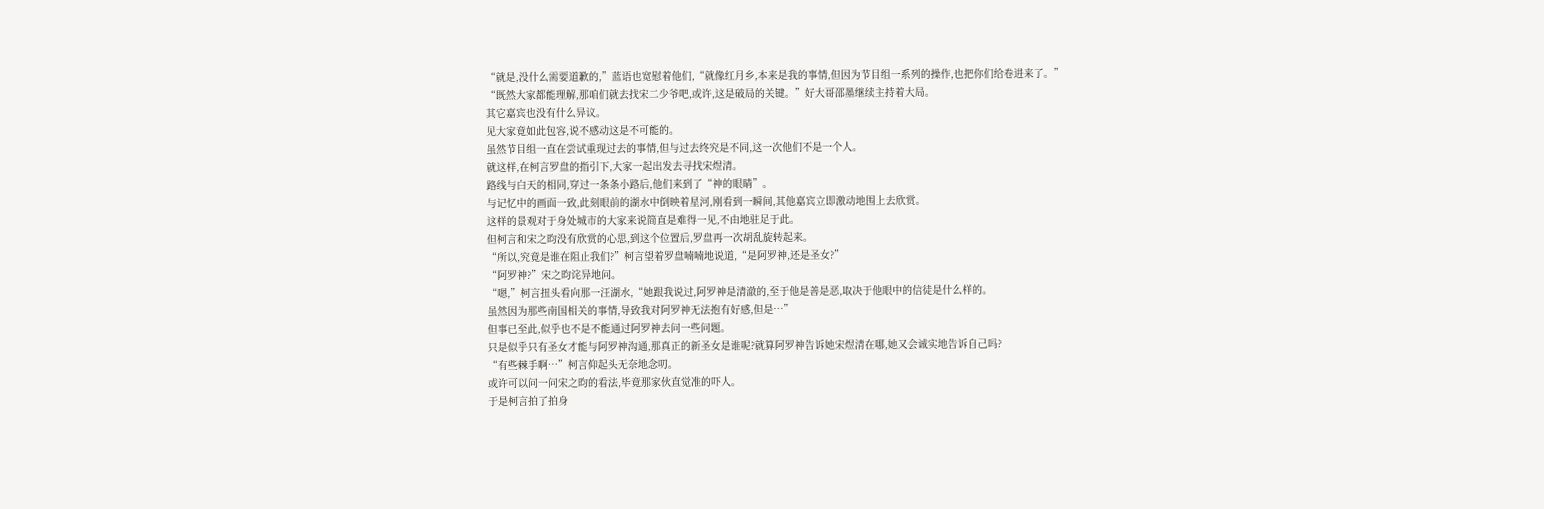“就是,没什么需要道歉的,”蓝语也宽慰着他们,“就像红月乡,本来是我的事情,但因为节目组一系列的操作,也把你们给卷进来了。”
“既然大家都能理解,那咱们就去找宋二少爷吧,或许,这是破局的关键。”好大哥邵墨继续主持着大局。
其它嘉宾也没有什么异议。
见大家竟如此包容,说不感动这是不可能的。
虽然节目组一直在尝试重现过去的事情,但与过去终究是不同,这一次他们不是一个人。
就这样,在柯言罗盘的指引下,大家一起出发去寻找宋煜清。
路线与白天的相同,穿过一条条小路后,他们来到了“神的眼睛”。
与记忆中的画面一致,此刻眼前的湖水中倒映着星河,刚看到一瞬间,其他嘉宾立即激动地围上去欣赏。
这样的景观对于身处城市的大家来说简直是难得一见,不由地驻足于此。
但柯言和宋之昀没有欣赏的心思,到这个位置后,罗盘再一次胡乱旋转起来。
“所以,究竟是谁在阻止我们?”柯言望着罗盘喃喃地说道,“是阿罗神,还是圣女?”
“阿罗神?”宋之昀诧异地问。
“嗯,”柯言扭头看向那一汪湖水,“她跟我说过,阿罗神是清澈的,至于他是善是恶,取决于他眼中的信徒是什么样的。
虽然因为那些南国相关的事情,导致我对阿罗神无法抱有好感,但是…”
但事已至此,似乎也不是不能通过阿罗神去问一些问题。
只是似乎只有圣女才能与阿罗神沟通,那真正的新圣女是谁呢?就算阿罗神告诉她宋煜清在哪,她又会诚实地告诉自己吗?
“有些棘手啊…”柯言仰起头无奈地念叨。
或许可以问一问宋之昀的看法,毕竟那家伙直觉准的吓人。
于是柯言拍了拍身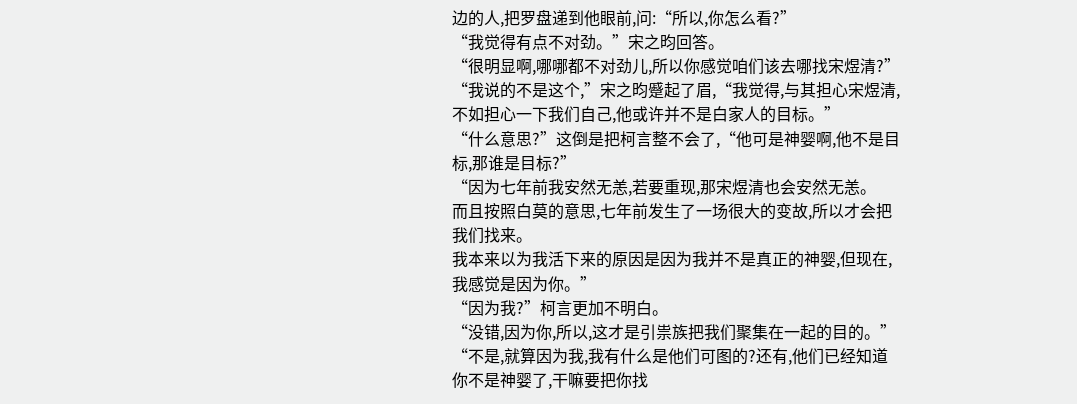边的人,把罗盘递到他眼前,问:“所以,你怎么看?”
“我觉得有点不对劲。”宋之昀回答。
“很明显啊,哪哪都不对劲儿,所以你感觉咱们该去哪找宋煜清?”
“我说的不是这个,”宋之昀蹙起了眉,“我觉得,与其担心宋煜清,不如担心一下我们自己,他或许并不是白家人的目标。”
“什么意思?”这倒是把柯言整不会了,“他可是神婴啊,他不是目标,那谁是目标?”
“因为七年前我安然无恙,若要重现,那宋煜清也会安然无恙。
而且按照白莫的意思,七年前发生了一场很大的变故,所以才会把我们找来。
我本来以为我活下来的原因是因为我并不是真正的神婴,但现在,我感觉是因为你。”
“因为我?”柯言更加不明白。
“没错,因为你,所以,这才是引祟族把我们聚集在一起的目的。”
“不是,就算因为我,我有什么是他们可图的?还有,他们已经知道你不是神婴了,干嘛要把你找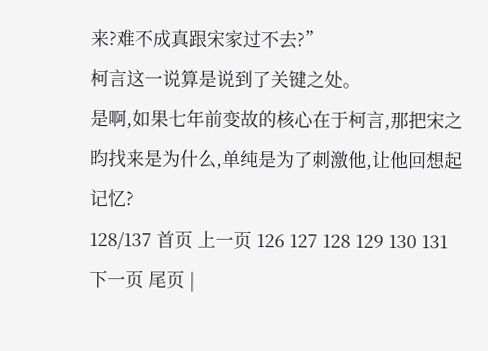来?难不成真跟宋家过不去?”
柯言这一说算是说到了关键之处。
是啊,如果七年前变故的核心在于柯言,那把宋之昀找来是为什么,单纯是为了刺激他,让他回想起记忆?
128/137 首页 上一页 126 127 128 129 130 131 下一页 尾页 |